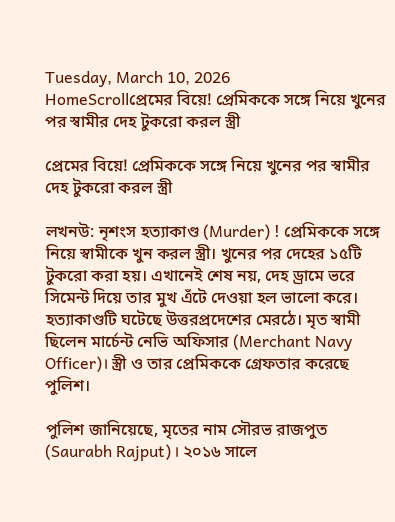Tuesday, March 10, 2026
HomeScrollপ্রেমের বিয়ে! প্রেমিককে সঙ্গে নিয়ে খুনের পর স্বামীর দেহ টুকরো করল স্ত্রী

প্রেমের বিয়ে! প্রেমিককে সঙ্গে নিয়ে খুনের পর স্বামীর দেহ টুকরো করল স্ত্রী

লখনউ: নৃশংস হত্যাকাণ্ড (Murder) ! প্রেমিককে সঙ্গে নিয়ে স্বামীকে খুন করল স্ত্রী। খুনের পর দেহের ১৫টি টুকরো করা হয়। এখানেই শেষ নয়, দেহ ড্রামে ভরে সিমেন্ট দিয়ে তার মুখ এঁটে দেওয়া হল ভালো করে। হত্যাকাণ্ডটি ঘটেছে উত্তরপ্রদেশের মেরঠে। মৃত স্বামী ছিলেন মার্চেন্ট নেভি অফিসার (Merchant Navy Officer)। স্ত্রী ও তার প্রেমিককে গ্রেফতার করেছে পুলিশ।

পুলিশ জানিয়েছে, মৃতের নাম সৌরভ রাজপুত (Saurabh Rajput) । ২০১৬ সালে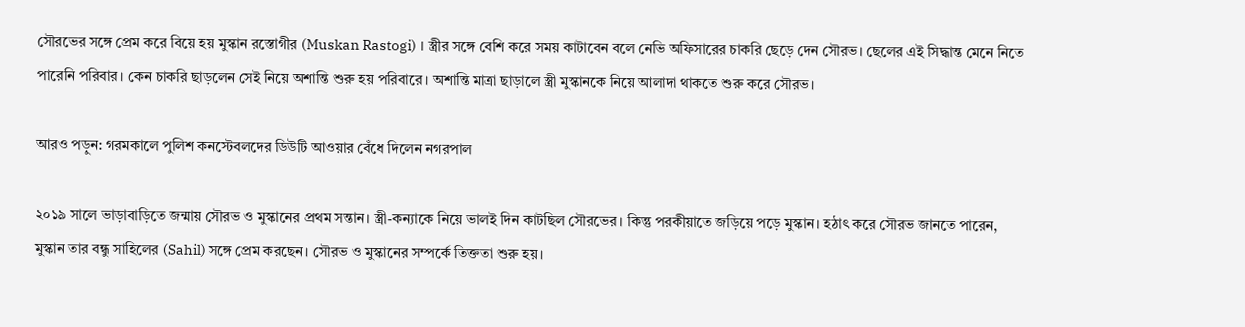সৌরভের সঙ্গে প্রেম করে বিয়ে হয় মুস্কান রস্তোগীর (Muskan Rastogi) । স্ত্রীর সঙ্গে বেশি করে সময় কাটাবেন বলে নেভি অফিসারের চাকরি ছেড়ে দেন সৌরভ। ছেলের এই সিদ্ধান্ত মেনে নিতে পারেনি পরিবার। কেন চাকরি ছাড়লেন সেই নিয়ে অশান্তি শুরু হয় পরিবারে। অশান্তি মাত্রা ছাড়ালে স্ত্রী মুস্কানকে নিয়ে আলাদা থাকতে শুরু করে সৌরভ।

আরও পড়ুন: গরমকালে পুলিশ কনস্টেবলদের ডিউটি আওয়ার বেঁধে দিলেন নগরপাল

২০১৯ সালে ভাড়াবাড়িতে জন্মায় সৌরভ ও মুস্কানের প্রথম সন্তান। স্ত্রী-কন্যাকে নিয়ে ভালই দিন কাটছিল সৌরভের। কিন্তু পরকীয়াতে জড়িয়ে পড়ে মুস্কান। হঠাৎ করে সৌরভ জানতে পারেন, মুস্কান তার বন্ধু সাহিলের (Sahil) সঙ্গে প্রেম করছেন। সৌরভ ও মুস্কানের সম্পর্কে তিক্ততা শুরু হয়।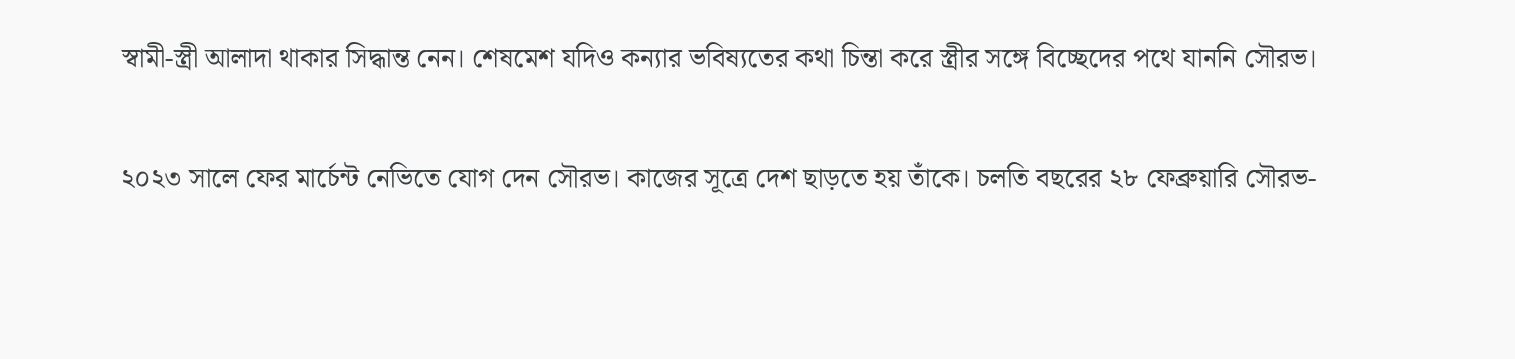স্বামী-স্ত্রী আলাদা থাকার সিদ্ধান্ত নেন। শেষমেশ যদিও কন্যার ভবিষ্যতের কথা চিন্তা করে স্ত্রীর সঙ্গে বিচ্ছেদের পথে যাননি সৌরভ।

২০২৩ সালে ফের মার্চেন্ট নেভিতে যোগ দেন সৌরভ। কাজের সূত্রে দেশ ছাড়তে হয় তাঁকে। চলতি বছরের ২৮ ফেব্রুয়ারি সৌরভ-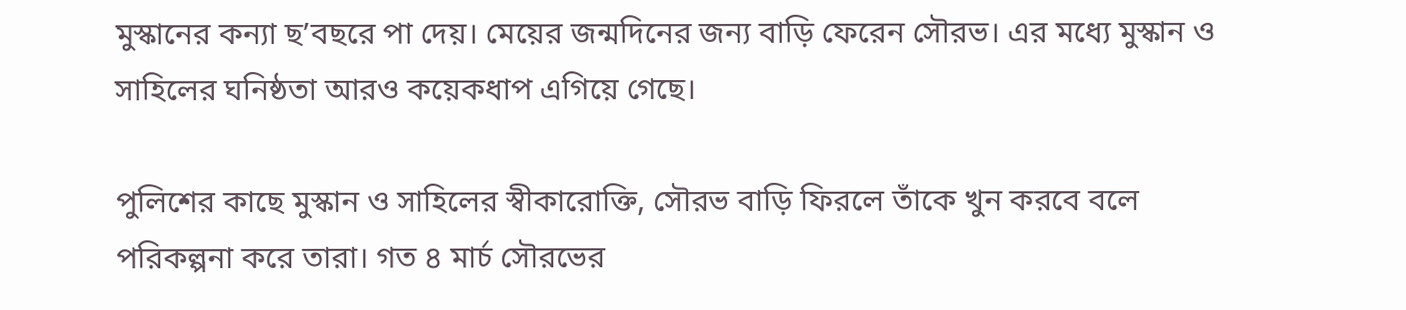মুস্কানের কন্যা ছ’বছরে পা দেয়। মেয়ের জন্মদিনের জন্য বাড়ি ফেরেন সৌরভ। এর মধ্যে মুস্কান ও সাহিলের ঘনিষ্ঠতা আরও কয়েকধাপ এগিয়ে গেছে।

পুলিশের কাছে মুস্কান ও সাহিলের স্বীকারোক্তি, সৌরভ বাড়ি ফিরলে তাঁকে খুন করবে বলে পরিকল্পনা করে তারা। গত ৪ মার্চ সৌরভের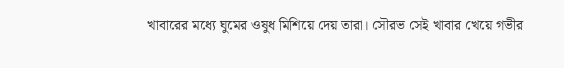খাবারের মধ্যে ঘুমের ওষুধ মিশিয়ে দেয় তারা। সৌরভ সেই খাবার খেয়ে গভীর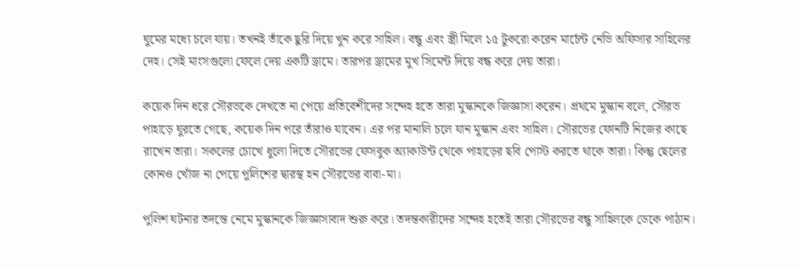ঘুমের মধ্যে চলে যায়। তখনই তাঁকে ছুরি দিয়ে খুন করে সাহিল। বন্ধু এবং স্ত্রী মিলে ১৫ টুকরো করেন মার্চেন্ট নেভি অফিসার সাহিলের দেহ। সেই মাংসগুলো ফেলে দেয় একটি ড্রামে। তারপর ড্রামের মুখ সিমেন্ট দিয়ে বন্ধ করে দেয় তারা।

কয়েক দিন ধরে সৌরভকে দেখতে না পেয়ে প্রতিবেশীদের সন্দেহ হতে তারা মুস্কানকে জিজ্ঞাসা করেন। প্রথমে মুস্কান বলে, সৌরভ পাহাড়ে ঘুরতে গেছে, কয়েক দিন পরে তাঁরাও যাবেন। এর পর মানালি চলে যান মুস্কান এবং সাহিল। সৌরভের ফোনটি নিজের কাছে রাখেন তারা। সকলের চোখে ধুলো দিতে সৌরভের ফেসবুক অ্যাকাউন্ট থেকে পাহাড়ের ছবি পোস্ট করতে থাকে তারা। কিন্তু ছেলের কোনও খোঁজ না পেয়ে পুলিশের দ্বারস্থ হন সৌরভের বাবা-মা।

পুলিশ ঘটনার তদন্তে নেমে মুস্কানকে জিজ্ঞাসাবাদ শুরু করে। তদন্তকারীদের সন্দেহ হতেই তারা সৌরভের বন্ধু সাহিলকে ডেকে পাঠান।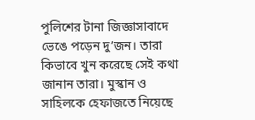পুলিশের টানা জিজ্ঞাসাবাদে ভেঙে পড়েন দু’জন। তারা কিভাবে খুন করেছে সেই কথা জানান তারা। মুস্কান ও সাহিলকে হেফাজতে নিয়েছে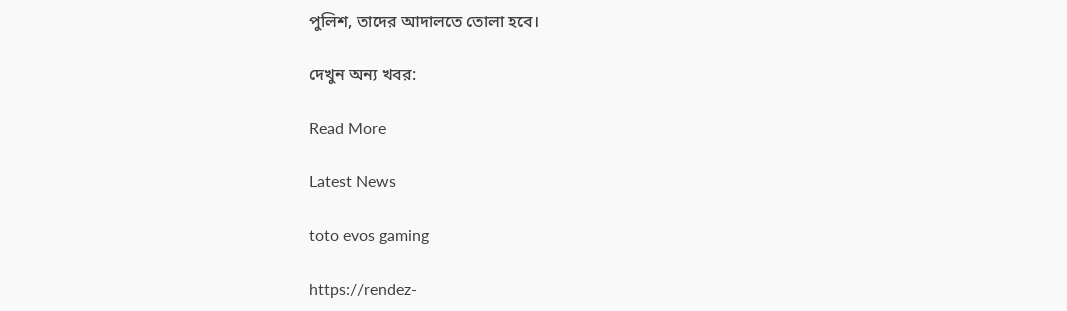পুলিশ, তাদের আদালতে তোলা হবে।

দেখুন অন্য খবর:

Read More

Latest News

toto evos gaming

https://rendez-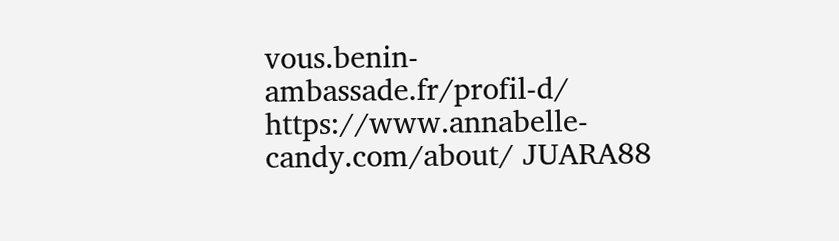vous.benin-ambassade.fr/profil-d/ https://www.annabelle-candy.com/about/ JUARA88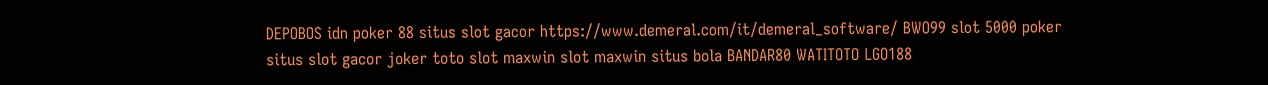DEPOBOS idn poker 88 situs slot gacor https://www.demeral.com/it/demeral_software/ BWO99 slot 5000 poker situs slot gacor joker toto slot maxwin slot maxwin situs bola BANDAR80 WATITOTO LGO188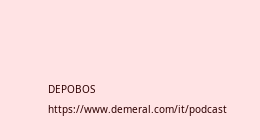DEPOBOS https://www.demeral.com/it/podcast